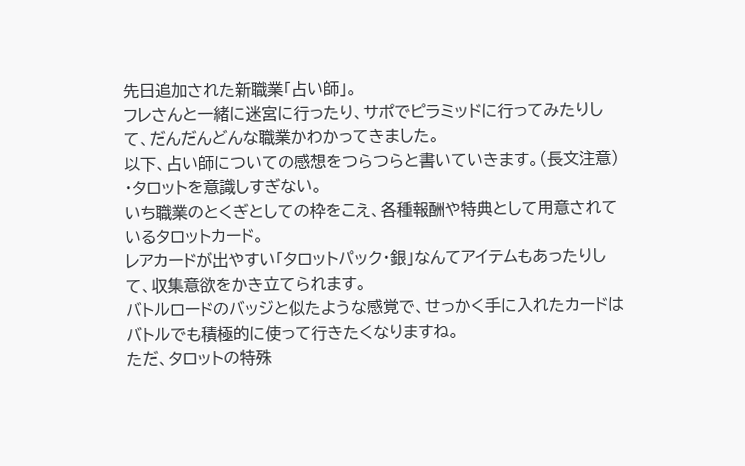先日追加された新職業「占い師」。
フレさんと一緒に迷宮に行ったり、サポでピラミッドに行ってみたりして、だんだんどんな職業かわかってきました。
以下、占い師についての感想をつらつらと書いていきます。(長文注意)
・タロットを意識しすぎない。
いち職業のとくぎとしての枠をこえ、各種報酬や特典として用意されているタロットカード。
レアカードが出やすい「タロットパック・銀」なんてアイテムもあったりして、収集意欲をかき立てられます。
バトルロードのバッジと似たような感覚で、せっかく手に入れたカードはバトルでも積極的に使って行きたくなりますね。
ただ、タロットの特殊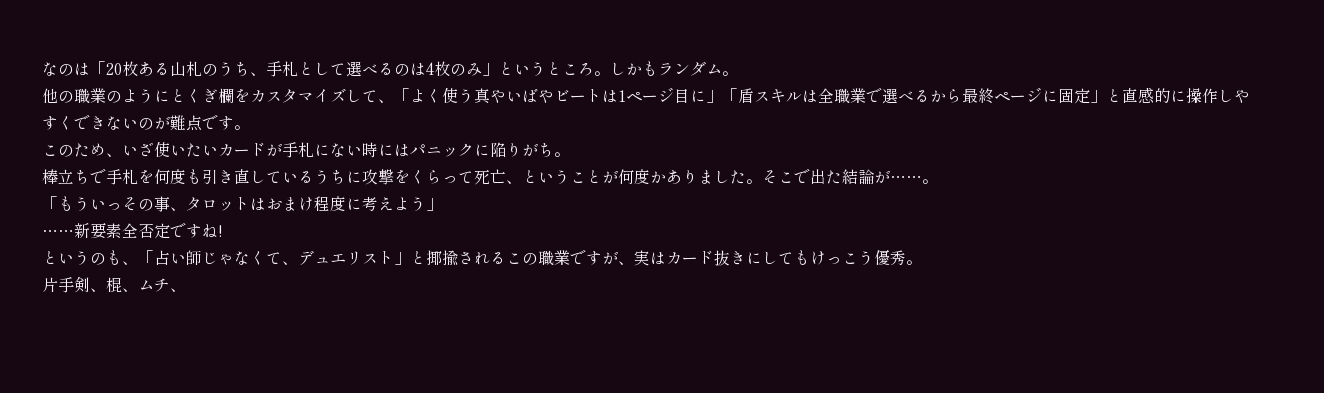なのは「20枚ある山札のうち、手札として選べるのは4枚のみ」というところ。しかもランダム。
他の職業のようにとくぎ欄をカスタマイズして、「よく使う真やいばやビートは1ページ目に」「盾スキルは全職業で選べるから最終ページに固定」と直感的に操作しやすくできないのが難点です。
このため、いざ使いたいカードが手札にない時にはパニックに陥りがち。
棒立ちで手札を何度も引き直しているうちに攻撃をくらって死亡、ということが何度かありました。そこで出た結論が……。
「もういっその事、タロットはおまけ程度に考えよう」
……新要素全否定ですね!
というのも、「占い師じゃなくて、デュエリスト」と揶揄されるこの職業ですが、実はカード抜きにしてもけっこう優秀。
片手剣、棍、ムチ、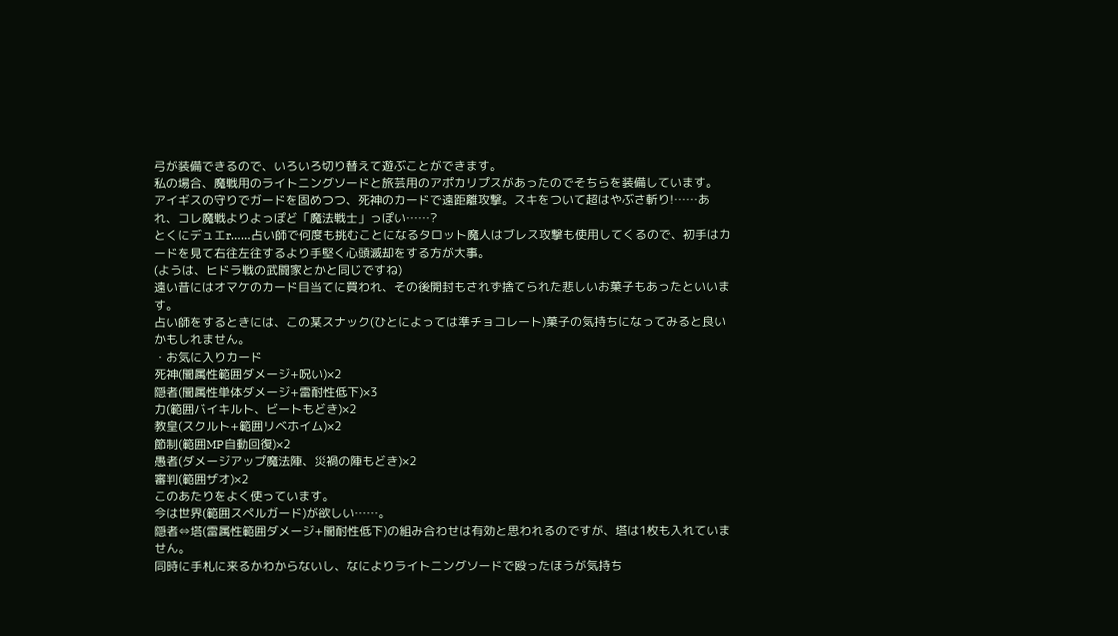弓が装備できるので、いろいろ切り替えて遊ぶことができます。
私の場合、魔戦用のライトニングソードと旅芸用のアポカリプスがあったのでそちらを装備しています。
アイギスの守りでガードを固めつつ、死神のカードで遠距離攻撃。スキをついて超はやぶさ斬り!……あれ、コレ魔戦よりよっぽど「魔法戦士」っぽい……?
とくにデュエr……占い師で何度も挑むことになるタロット魔人はブレス攻撃も使用してくるので、初手はカードを見て右往左往するより手堅く心頭滅却をする方が大事。
(ようは、ヒドラ戦の武闘家とかと同じですね)
遠い昔にはオマケのカード目当てに買われ、その後開封もされず捨てられた悲しいお菓子もあったといいます。
占い師をするときには、この某スナック(ひとによっては準チョコレート)菓子の気持ちになってみると良いかもしれません。
・お気に入りカード
死神(闇属性範囲ダメージ+呪い)×2
隠者(闇属性単体ダメージ+雷耐性低下)×3
力(範囲バイキルト、ビートもどき)×2
教皇(スクルト+範囲リベホイム)×2
節制(範囲MP自動回復)×2
愚者(ダメージアップ魔法陣、災禍の陣もどき)×2
審判(範囲ザオ)×2
このあたりをよく使っています。
今は世界(範囲スペルガード)が欲しい……。
隠者⇔塔(雷属性範囲ダメージ+闇耐性低下)の組み合わせは有効と思われるのですが、塔は1枚も入れていません。
同時に手札に来るかわからないし、なによりライトニングソードで殴ったほうが気持ち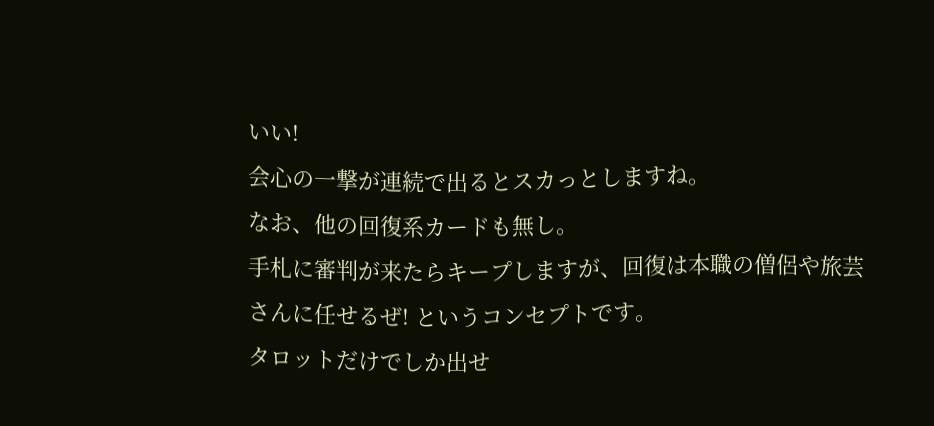いい!
会心の一撃が連続で出るとスカっとしますね。
なお、他の回復系カードも無し。
手札に審判が来たらキープしますが、回復は本職の僧侶や旅芸さんに任せるぜ! というコンセプトです。
タロットだけでしか出せ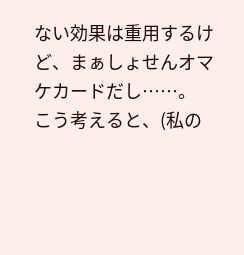ない効果は重用するけど、まぁしょせんオマケカードだし……。
こう考えると、(私の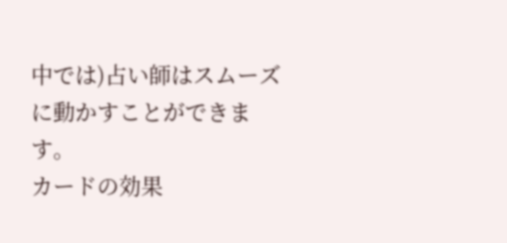中では)占い師はスムーズに動かすことができます。
カードの効果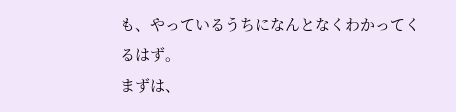も、やっているうちになんとなくわかってくるはず。
まずは、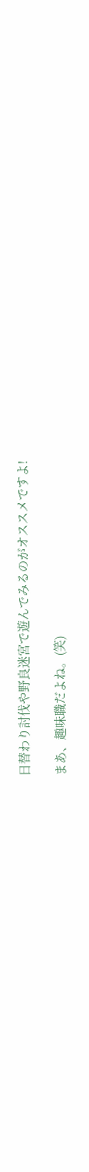日替わり討伐や野良迷宮で遊んでみるのがオススメですよ!

まあ、趣味職だよね。(笑)